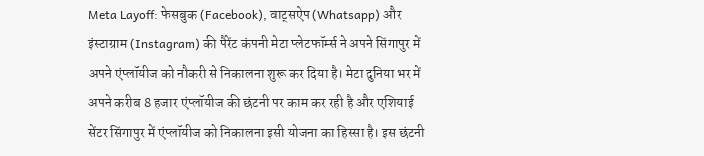Meta Layoff: फेसबुक (Facebook), वाट्सऐप (Whatsapp) और इंस्टाग्राम (Instagram) की पैरेंट कंपनी मेटा प्लेटफॉर्म्स ने अपने सिंगापुर में अपने एंप्लॉयीज को नौकरी से निकालना शुरू कर दिया है। मेटा दुनिया भर में अपने करीब 8 हजार एंप्लॉयीज की छंटनी पर काम कर रही है और एशियाई सेंटर सिंगापुर में एंप्लॉयीज को निकालना इसी योजना का हिस्सा है। इस छंटनी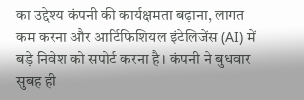का उद्देश्य कंपनी की कार्यक्षमता बढ़ाना, लागत कम करना और आर्टिफिशियल इंटेलिजेंस (AI) में बड़े निवेश को सपोर्ट करना है। कंपनी ने बुधवार सुबह ही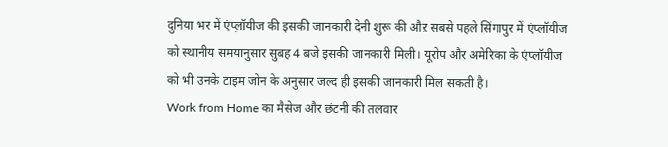दुनिया भर में एंप्ल़ॉयीज की इसकी जानकारी देनी शुरू की औऱ सबसे पहले सिंगापुर में एंप्लॉयीज को स्थानीय समयानुसार सुबह 4 बजे इसकी जानकारी मिली। यूरोप और अमेरिका के एंप्लॉयीज को भी उनके टाइम जोन के अनुसार जल्द ही इसकी जानकारी मिल सकती है।
Work from Home का मैसेज और छंटनी की तलवार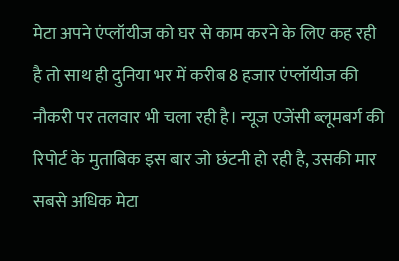मेटा अपने एंप्लॉयीज को घर से काम करने के लिए कह रही है तो साथ ही दुनिया भर में करीब 8 हजार एंप्लॉयीज की नौकरी पर तलवार भी चला रही है। न्यूज एजेंसी ब्लूमबर्ग की रिपोर्ट के मुताबिक इस बार जो छंटनी हो रही है, उसकी मार सबसे अधिक मेटा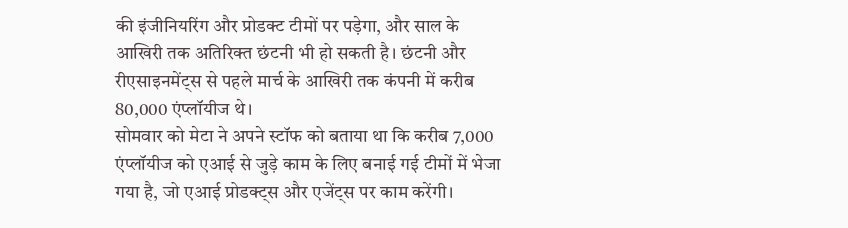की इंजीनियरिंग और प्रोडक्ट टीमों पर पड़ेगा, और साल के आखिरी तक अतिरिक्त छंटनी भी हो सकती है। छंटनी और रीएसाइनमेंट्स से पहले मार्च के आखिरी तक कंपनी में करीब 80,000 एंप्लॉयीज थे।
सोमवार को मेटा ने अपने स्टॉफ को बताया था कि करीब 7,000 एंप्लॉयीज को एआई से जुड़े काम के लिए बनाई गई टीमों में भेजा गया है, जो एआई प्रोडक्ट्स और एजेंट्स पर काम करेंगी।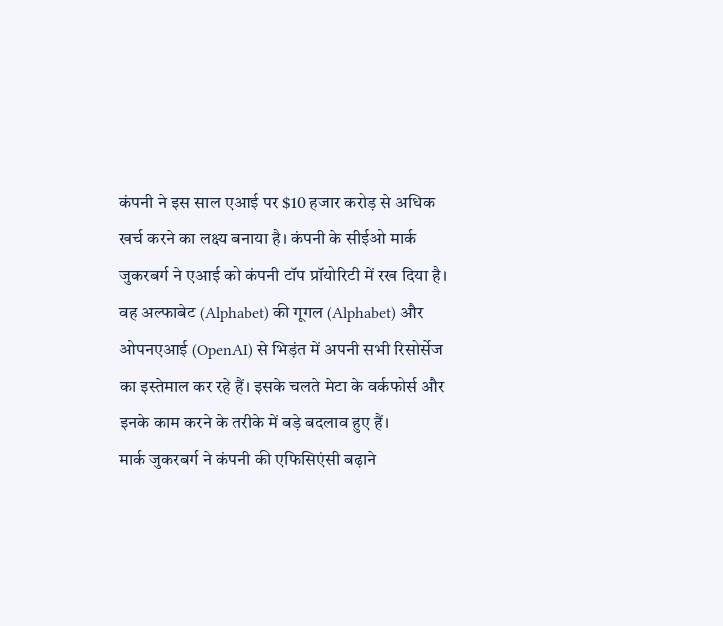कंपनी ने इस साल एआई पर $10 हजार करोड़ से अधिक खर्च करने का लक्ष्य बनाया है। कंपनी के सीईओ मार्क जुकरबर्ग ने एआई को कंपनी टॉप प्रॉयोरिटी में रख दिया है। वह अल्फाबेट (Alphabet) की गूगल (Alphabet) और ओपनएआई (OpenAI) से भिड़ंत में अपनी सभी रिसोर्सेज का इस्तेमाल कर रहे हैं। इसके चलते मेटा के वर्कफोर्स और इनके काम करने के तरीके में बड़े बदलाव हुए हैं।
मार्क जुकरबर्ग ने कंपनी की एफिसिएंसी बढ़ाने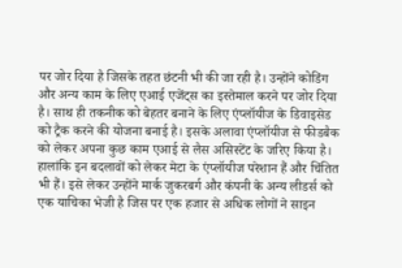पर जोर दिया है जिसके तहत छंटनी भी की जा रही है। उन्होंने कोडिंग और अन्य काम के लिए एआई एजेंट्स का इस्तेमाल करने पर जोर दिया है। साथ ही तकनीक को बेहतर बनाने के लिए एंप्लॉयीज के डिवाइसेड को ट्रैक करने की योजना बनाई है। इसके अलावा एंप्लॉयीज से फीडबैक को लेकर अपना कुछ काम एआई से लैस असिस्टेंट के जरिए किया है।
हालांकि इन बदलावों को लेकर मेटा के एंप्लॉयीज परेशान हैं और चिंतित भी हैं। इसे लेकर उन्होंने मार्क जुकरबर्ग और कंपनी के अन्य लीडर्स को एक याचिका भेजी है जिस पर एक हजार से अधिक लोगों ने साइन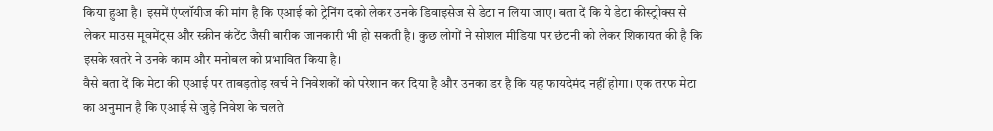किया हुआ है। इसमें एंप्लॉयीज की मांग है कि एआई को ट्रेनिंग दको लेकर उनके डिवाइसेज से डेटा न लिया जाए। बता दें कि ये डेटा कीस्ट्रोक्स से लेकर माउस मूवमेंट्स और स्क्रीन कंटेंट जैसी बारीक जानकारी भी हो सकती है। कुछ लोगों ने सोशल मीडिया पर छंटनी को लेकर शिकायत की है कि इसके खतरे ने उनके काम और मनोबल को प्रभावित किया है।
वैसे बता दें कि मेटा की एआई पर ताबड़तोड़ खर्च ने निवेशकों को परेशान कर दिया है और उनका डर है कि यह फायदेमंद नहीं होगा। एक तरफ मेटा का अनुमान है कि एआई से जुड़े निवेश के चलते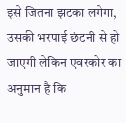इसे जितना झटका लगेगा, उसकी भरपाई छंटनी से हो जाएगी लेकिन एवरकोर का अनुमान है कि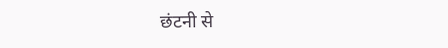छंटनी से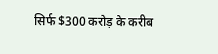सिर्फ $300 करोड़ के करीब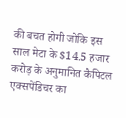की बचत होगी जोकि इस साल मेटा के $14.5 हजार करोड़ के अनुमानित कैपिटल एक्सपेंडिचर का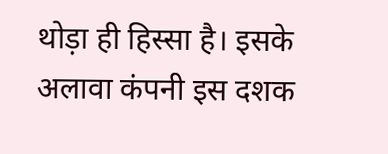थोड़ा ही हिस्सा है। इसके अलावा कंपनी इस दशक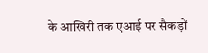के आखिरी तक एआई पर सैकड़ों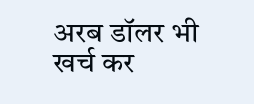अरब डॉलर भी खर्च कर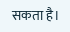सकता है।